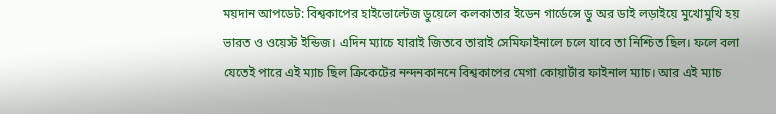ময়দান আপডেট: বিশ্বকাপের হাইভোল্টেজ ডুয়েলে কলকাতার ইডেন গার্ডেন্সে ডু অর ডাই লড়াইয়ে মুখোমুখি হয় ভারত ও ওয়েস্ট ইন্ডিজ। এদিন ম্যাচে যারাই জিতবে তারাই সেমিফাইনালে চলে যাবে তা নিশ্চিত ছিল। ফলে বলা যেতেই পারে এই ম্যাচ ছিল ক্রিকেটের নন্দনকাননে বিশ্বকাপের মেগা কোয়ার্টার ফাইনাল ম্যাচ। আর এই ম্যাচ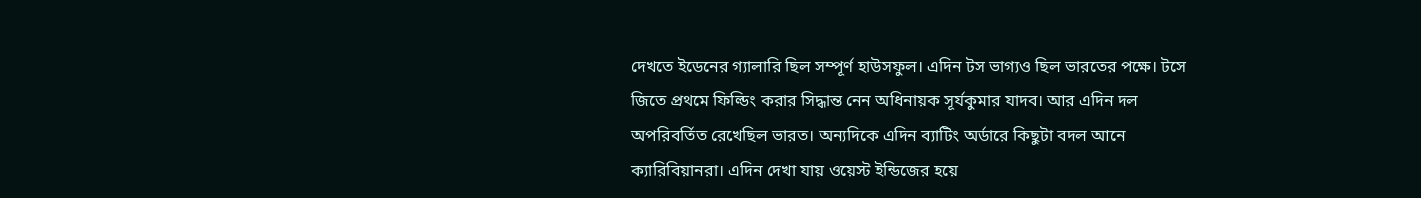দেখতে ইডেনের গ্যালারি ছিল সম্পূর্ণ হাউসফুল। এদিন টস ভাগ্যও ছিল ভারতের পক্ষে। টসে জিতে প্রথমে ফিল্ডিং করার সিদ্ধান্ত নেন অধিনায়ক সূর্যকুমার যাদব। আর এদিন দল অপরিবর্তিত রেখেছিল ভারত। অন্যদিকে এদিন ব্যাটিং অর্ডারে কিছুটা বদল আনে ক্যারিবিয়ানরা। এদিন দেখা যায় ওয়েস্ট ইন্ডিজের হয়ে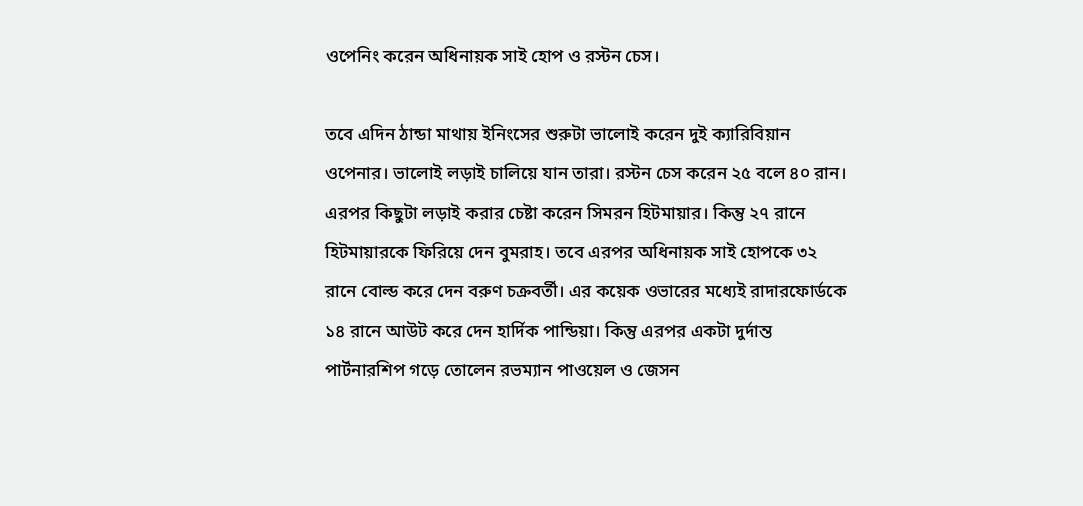ওপেনিং করেন অধিনায়ক সাই হোপ ও রস্টন চেস।

তবে এদিন ঠান্ডা মাথায় ইনিংসের শুরুটা ভালোই করেন দুই ক্যারিবিয়ান ওপেনার। ভালোই লড়াই চালিয়ে যান তারা। রস্টন চেস করেন ২৫ বলে ৪০ রান। এরপর কিছুটা লড়াই করার চেষ্টা করেন সিমরন হিটমায়ার। কিন্তু ২৭ রানে হিটমায়ারকে ফিরিয়ে দেন বুমরাহ। তবে এরপর অধিনায়ক সাই হোপকে ৩২ রানে বোল্ড করে দেন বরুণ চক্রবর্তী। এর কয়েক ওভারের মধ্যেই রাদারফোর্ডকে ১৪ রানে আউট করে দেন হার্দিক পান্ডিয়া। কিন্তু এরপর একটা দুর্দান্ত পার্টনারশিপ গড়ে তোলেন রভম্যান পাওয়েল ও জেসন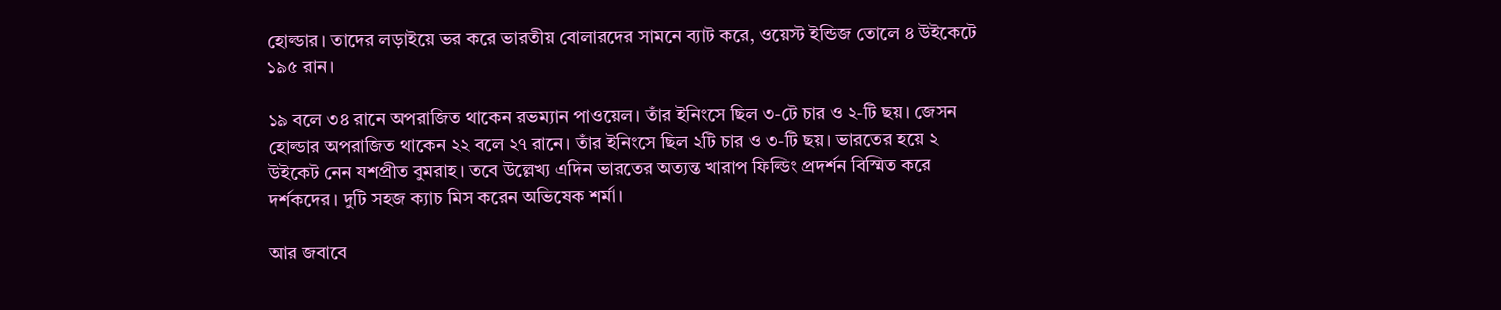হোল্ডার। তাদের লড়াইয়ে ভর করে ভারতীয় বোলারদের সামনে ব্যাট করে, ওয়েস্ট ইন্ডিজ তোলে ৪ উইকেটে ১৯৫ রান।

১৯ বলে ৩৪ রানে অপরাজিত থাকেন রভম্যান পাওয়েল। তাঁর ইনিংসে ছিল ৩-টে চার ও ২-টি ছয়। জেসন হোল্ডার অপরাজিত থাকেন ২২ বলে ২৭ রানে। তাঁর ইনিংসে ছিল ২টি চার ও ৩-টি ছয়। ভারতের হয়ে ২ উইকেট নেন যশপ্রীত বুমরাহ। তবে উল্লেখ্য এদিন ভারতের অত্যন্ত খারাপ ফিল্ডিং প্রদর্শন বিস্মিত করে দর্শকদের। দুটি সহজ ক্যাচ মিস করেন অভিষেক শর্মা।

আর জবাবে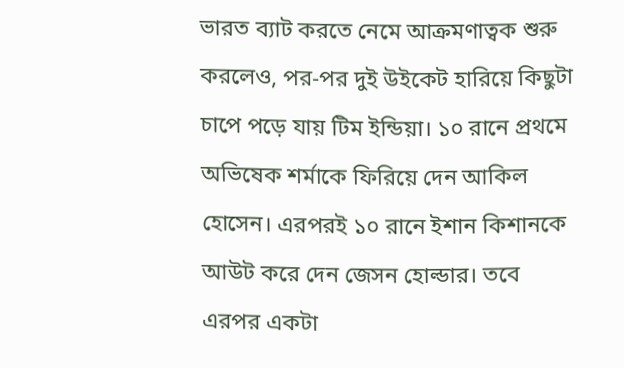ভারত ব্যাট করতে নেমে আক্রমণাত্বক শুরু করলেও, পর-পর দুই উইকেট হারিয়ে কিছুটা চাপে পড়ে যায় টিম ইন্ডিয়া। ১০ রানে প্রথমে অভিষেক শর্মাকে ফিরিয়ে দেন আকিল হোসেন। এরপরই ১০ রানে ইশান কিশানকে আউট করে দেন জেসন হোল্ডার। তবে এরপর একটা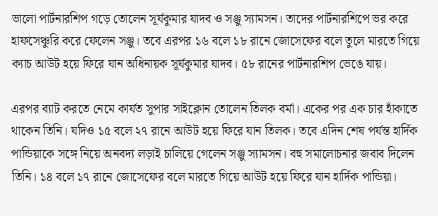ভালো পার্টনারশিপ গড়ে তোলেন সূর্যকুমার যাদব ও সঞ্জু স্যামসন। তাদের পার্টনারশিপে ভর করে হাফসেঞ্চুরি করে ফেলেন সঞ্জু। তবে এরপর ১৬ বলে ১৮ রানে জোসেফের বলে তুলে মারতে গিয়ে ক্যাচ আউট হয়ে ফিরে যান অধিনায়ক সূর্যকুমার যাদব। ৫৮ রানের পার্টনারশিপ ভেঙে যায়।

এরপর ব্যাট করতে নেমে কার্যত সুপার সাইক্লোন তোলেন তিলক বর্মা। একের পর এক চার হাঁকাতে থাকেন তিনি। যদিও ১৫ বলে ২৭ রানে আউট হয়ে ফিরে যান তিলক। তবে এদিন শেষ পর্যন্ত হার্দিক পান্ডিয়াকে সঙ্গে নিয়ে অনবদ্য লড়াই চালিয়ে গেলেন সঞ্জু স্যামসন। বহু সমালোচনার জবাব দিলেন তিনি। ১৪ বলে ১৭ রানে জোসেফের বলে মারতে গিয়ে আউট হয়ে ফিরে যান হার্দিক পান্ডিয়া।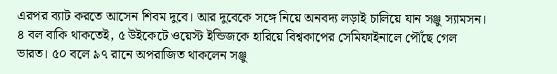এরপর ব্যাট করতে আসেন শিবম দুবে। আর দুবেকে সঙ্গে নিয়ে অনবদ্য লড়াই চালিয়ে যান সঞ্জু স্যামসন। ৪ বল বাকি থাকতেই, ৫ উইকেটে ওয়েস্ট ইন্ডিজকে হারিয়ে বিশ্বকাপের সেমিফাইনালে পৌঁছে গেল ভারত। ৫০ বলে ৯৭ রানে অপরাজিত থাকলেন সঞ্জু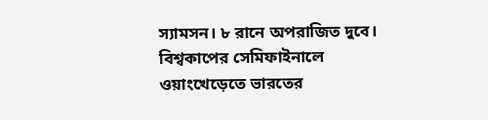স্যামসন। ৮ রানে অপরাজিত দুবে। বিশ্বকাপের সেমিফাইনালে ওয়াংখেড়েতে ভারতের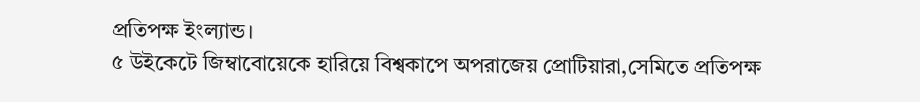প্রতিপক্ষ ইংল্যান্ড।
৫ উইকেটে জিম্বাবোয়েকে হারিয়ে বিশ্বকাপে অপরাজেয় প্রোটিয়ারা,সেমিতে প্রতিপক্ষ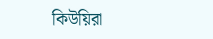কিউয়িরা